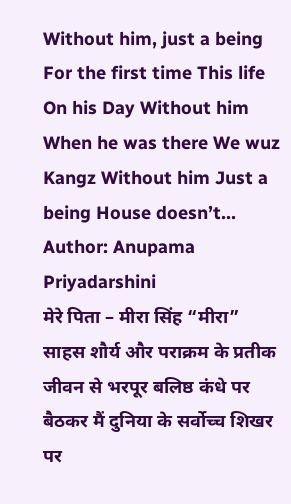Without him, just a being For the first time This life On his Day Without him When he was there We wuz Kangz Without him Just a being House doesn’t…
Author: Anupama Priyadarshini
मेरे पिता – मीरा सिंह “मीरा”
साहस शौर्य और पराक्रम के प्रतीक जीवन से भरपूर बलिष्ठ कंधे पर बैठकर मैं दुनिया के सर्वोच्च शिखर पर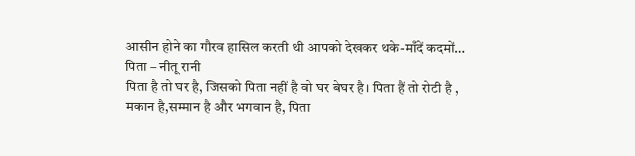आसीन होने का गौरव हासिल करती थी आपको देखकर थके-माँदें कदमों…
पिता – नीतू रानी
पिता है तो घर है, जिसको पिता नहीं है वो घर बेघर है। पिता हैं तो रोटी है , मकान है,सम्मान है और भगवान है, पिता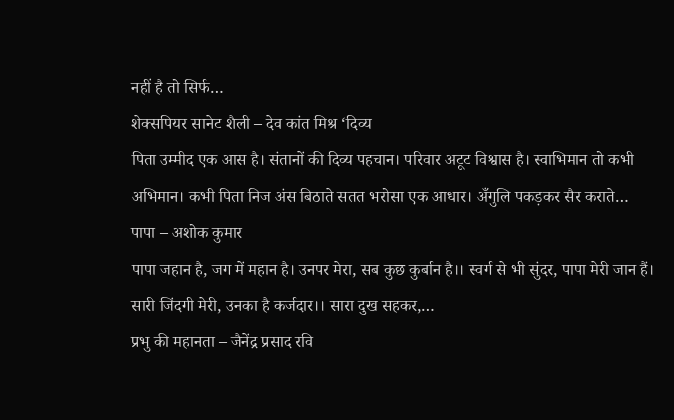नहीं है तो सिर्फ…
शेक्सपियर सानेट शैली – देव कांत मिश्र ‘दिव्य
पिता उम्मीद एक आस है। संतानों की दिव्य पहचान। परिवार अटूट विश्वास है। स्वाभिमान तो कभी अभिमान। कभी पिता निज अंस बिठाते सतत भरोसा एक आधार। अँगुलि पकड़कर सैर कराते…
पापा – अशोक कुमार
पापा जहान है, जग में महान है। उनपर मेरा, सब कुछ कुर्बान है।। स्वर्ग से भी सुंदर, पापा मेरी जान हैं। सारी जिंदगी मेरी, उनका है कर्जदार।। सारा दुख सहकर,…
प्रभु की महानता – जैनेंद्र प्रसाद रवि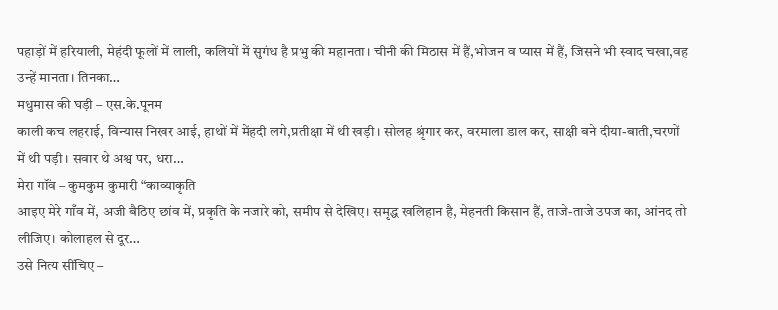पहाड़ों में हरियाली, मेहंदी फूलों में लाली, कलियों में सुगंध है प्रभु की महानता। चीनी की मिठास में हैं,भोजन व प्यास में हैं, जिसने भी स्वाद चखा,वह उन्हें मानता। तिनका…
मधुमास की घड़ी – एस.के.पूनम
काली कच लहराई, विन्यास निखर आई, हाथों में मेंहदी लगे,प्रतीक्षा में थी खड़ी। सोलह श्रृंगार कर, वरमाला डाल कर, साक्षी बने दीया-बाती,चरणों में थी पड़ी। सवार थे अश्व पर, धरा…
मेरा गॉंव – कुमकुम कुमारी “काव्याकृति
आइए मेरे गाँव में, अजी बैठिए छांव में, प्रकृति के नजारे को, समीप से देखिए। समृद्ध खलिहान है, मेहनती किसान हैं, ताजे-ताजे उपज का, आंनद तो लीजिए। कोलाहल से दूर…
उसे नित्य सींचिए –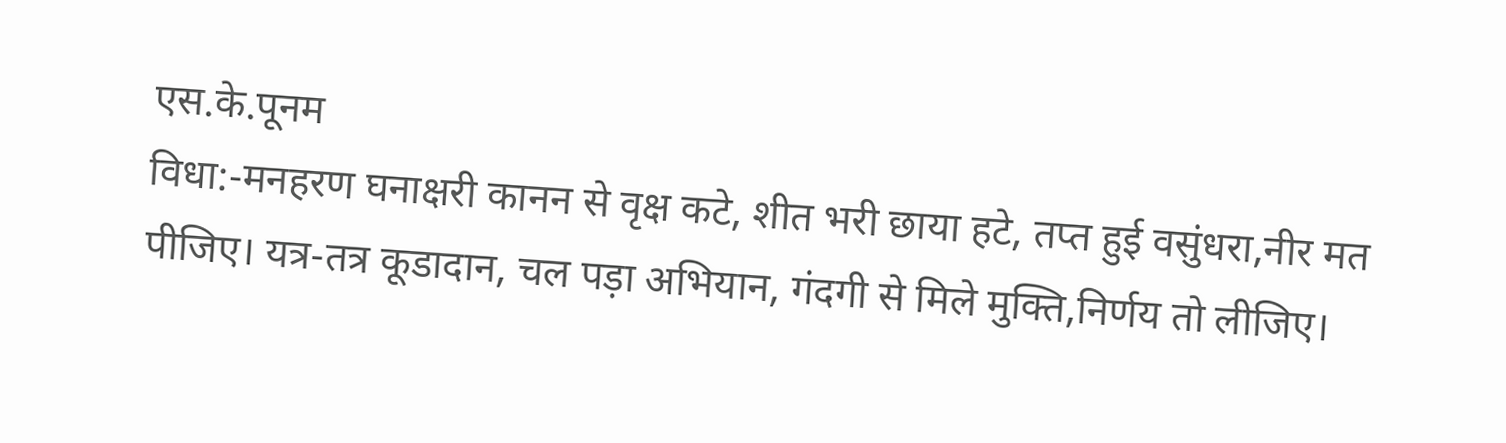एस.के.पूनम
विधा:-मनहरण घनाक्षरी कानन से वृक्ष कटे, शीत भरी छाया हटे, तप्त हुई वसुंधरा,नीर मत पीजिए। यत्र-तत्र कूडादान, चल पड़ा अभियान, गंदगी से मिले मुक्ति,निर्णय तो लीजिए।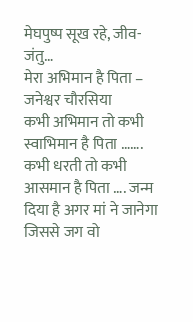मेघपुष्प सूख रहे, जीव-जंतु…
मेरा अभिमान है पिता – जनेश्वर चौरसिया
कभी अभिमान तो कभी स्वाभिमान है पिता ……. कभी धरती तो कभी आसमान है पिता …. जन्म दिया है अगर मां ने जानेगा जिससे जग वो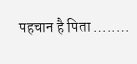पहचान है पिता …..…